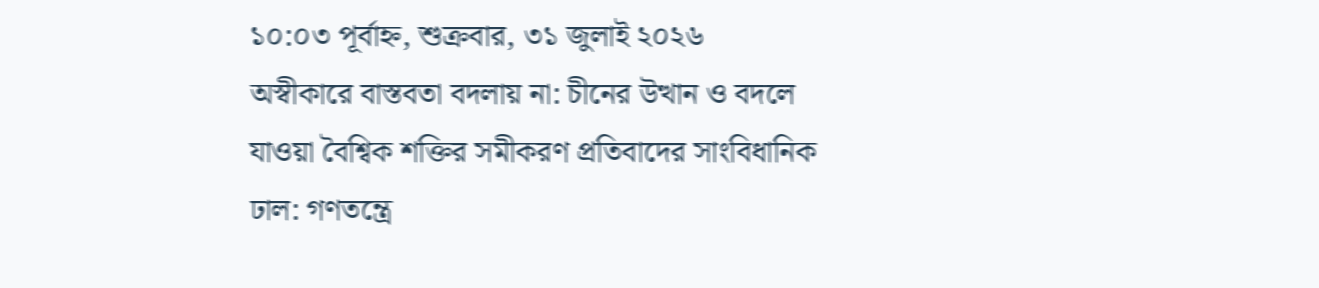১০:০৩ পূর্বাহ্ন, শুক্রবার, ৩১ জুলাই ২০২৬
অস্বীকারে বাস্তবতা বদলায় না: চীনের উত্থান ও বদলে যাওয়া বৈশ্বিক শক্তির সমীকরণ প্রতিবাদের সাংবিধানিক ঢাল: গণতন্ত্রে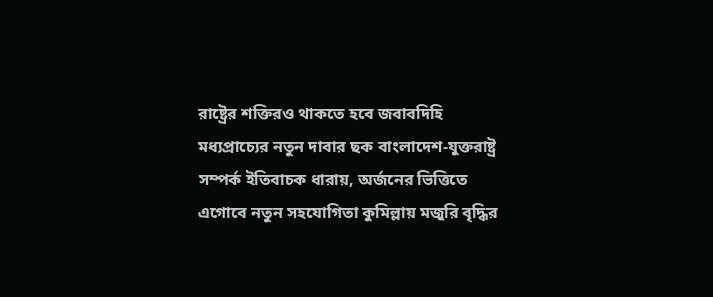রাষ্ট্রের শক্তিরও থাকতে হবে জবাবদিহি মধ্যপ্রাচ্যের নতুন দাবার ছক বাংলাদেশ-যুক্তরাষ্ট্র সম্পর্ক ইতিবাচক ধারায়, অর্জনের ভিত্তিতে এগোবে নতুন সহযোগিতা কুমিল্লায় মজুরি বৃদ্ধির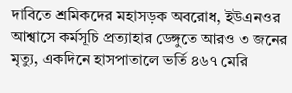দাবিতে শ্রমিকদের মহাসড়ক অবরোধ, ইউএনওর আশ্বাসে কর্মসূচি প্রত্যাহার ডেঙ্গুতে আরও ৩ জনের মৃত্যু, একদিনে হাসপাতালে ভর্তি ৪৬৭ মেরি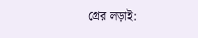গ্রের লড়াই: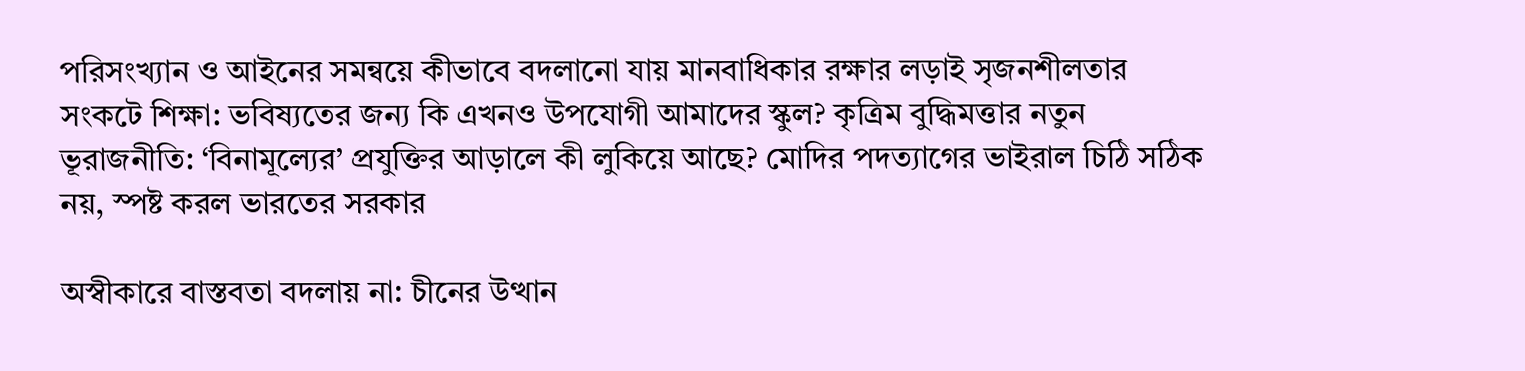পরিসংখ্যান ও আইনের সমন্বয়ে কীভাবে বদলানো যায় মানবাধিকার রক্ষার লড়াই সৃজনশীলতার সংকটে শিক্ষা: ভবিষ্যতের জন্য কি এখনও উপযোগী আমাদের স্কুল? কৃত্রিম বুদ্ধিমত্তার নতুন ভূরাজনীতি: ‘বিনামূল্যের’ প্রযুক্তির আড়ালে কী লুকিয়ে আছে? মোদির পদত্যাগের ভাইরাল চিঠি সঠিক নয়, স্পষ্ট করল ভারতের সরকার

অস্বীকারে বাস্তবতা বদলায় না: চীনের উত্থান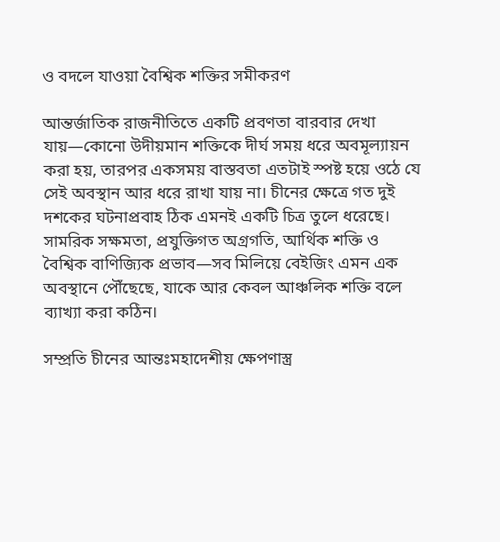ও বদলে যাওয়া বৈশ্বিক শক্তির সমীকরণ

আন্তর্জাতিক রাজনীতিতে একটি প্রবণতা বারবার দেখা যায়—কোনো উদীয়মান শক্তিকে দীর্ঘ সময় ধরে অবমূল্যায়ন করা হয়, তারপর একসময় বাস্তবতা এতটাই স্পষ্ট হয়ে ওঠে যে সেই অবস্থান আর ধরে রাখা যায় না। চীনের ক্ষেত্রে গত দুই দশকের ঘটনাপ্রবাহ ঠিক এমনই একটি চিত্র তুলে ধরেছে। সামরিক সক্ষমতা, প্রযুক্তিগত অগ্রগতি, আর্থিক শক্তি ও বৈশ্বিক বাণিজ্যিক প্রভাব—সব মিলিয়ে বেইজিং এমন এক অবস্থানে পৌঁছেছে, যাকে আর কেবল আঞ্চলিক শক্তি বলে ব্যাখ্যা করা কঠিন।

সম্প্রতি চীনের আন্তঃমহাদেশীয় ক্ষেপণাস্ত্র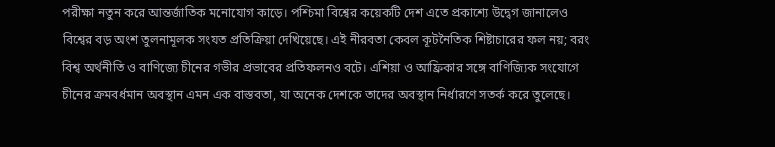পরীক্ষা নতুন করে আন্তর্জাতিক মনোযোগ কাড়ে। পশ্চিমা বিশ্বের কয়েকটি দেশ এতে প্রকাশ্যে উদ্বেগ জানালেও বিশ্বের বড় অংশ তুলনামূলক সংযত প্রতিক্রিয়া দেখিয়েছে। এই নীরবতা কেবল কূটনৈতিক শিষ্টাচারের ফল নয়; বরং বিশ্ব অর্থনীতি ও বাণিজ্যে চীনের গভীর প্রভাবের প্রতিফলনও বটে। এশিয়া ও আফ্রিকার সঙ্গে বাণিজ্যিক সংযোগে চীনের ক্রমবর্ধমান অবস্থান এমন এক বাস্তবতা, যা অনেক দেশকে তাদের অবস্থান নির্ধারণে সতর্ক করে তুলেছে।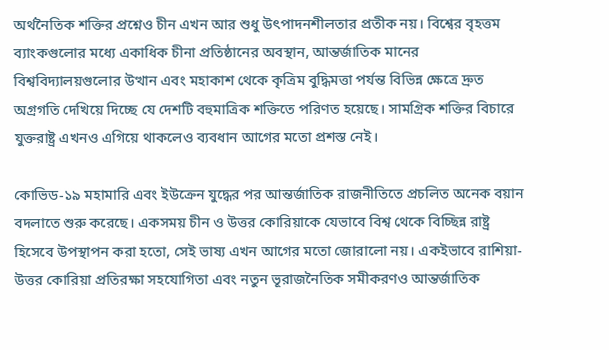অর্থনৈতিক শক্তির প্রশ্নেও চীন এখন আর শুধু উৎপাদনশীলতার প্রতীক নয়। বিশ্বের বৃহত্তম ব্যাংকগুলোর মধ্যে একাধিক চীনা প্রতিষ্ঠানের অবস্থান, আন্তর্জাতিক মানের বিশ্ববিদ্যালয়গুলোর উত্থান এবং মহাকাশ থেকে কৃত্রিম বুদ্ধিমত্তা পর্যন্ত বিভিন্ন ক্ষেত্রে দ্রুত অগ্রগতি দেখিয়ে দিচ্ছে যে দেশটি বহুমাত্রিক শক্তিতে পরিণত হয়েছে। সামগ্রিক শক্তির বিচারে যুক্তরাষ্ট্র এখনও এগিয়ে থাকলেও ব্যবধান আগের মতো প্রশস্ত নেই।

কোভিড-১৯ মহামারি এবং ইউক্রেন যুদ্ধের পর আন্তর্জাতিক রাজনীতিতে প্রচলিত অনেক বয়ান বদলাতে শুরু করেছে। একসময় চীন ও উত্তর কোরিয়াকে যেভাবে বিশ্ব থেকে বিচ্ছিন্ন রাষ্ট্র হিসেবে উপস্থাপন করা হতো, সেই ভাষ্য এখন আগের মতো জোরালো নয়। একইভাবে রাশিয়া-উত্তর কোরিয়া প্রতিরক্ষা সহযোগিতা এবং নতুন ভূরাজনৈতিক সমীকরণও আন্তর্জাতিক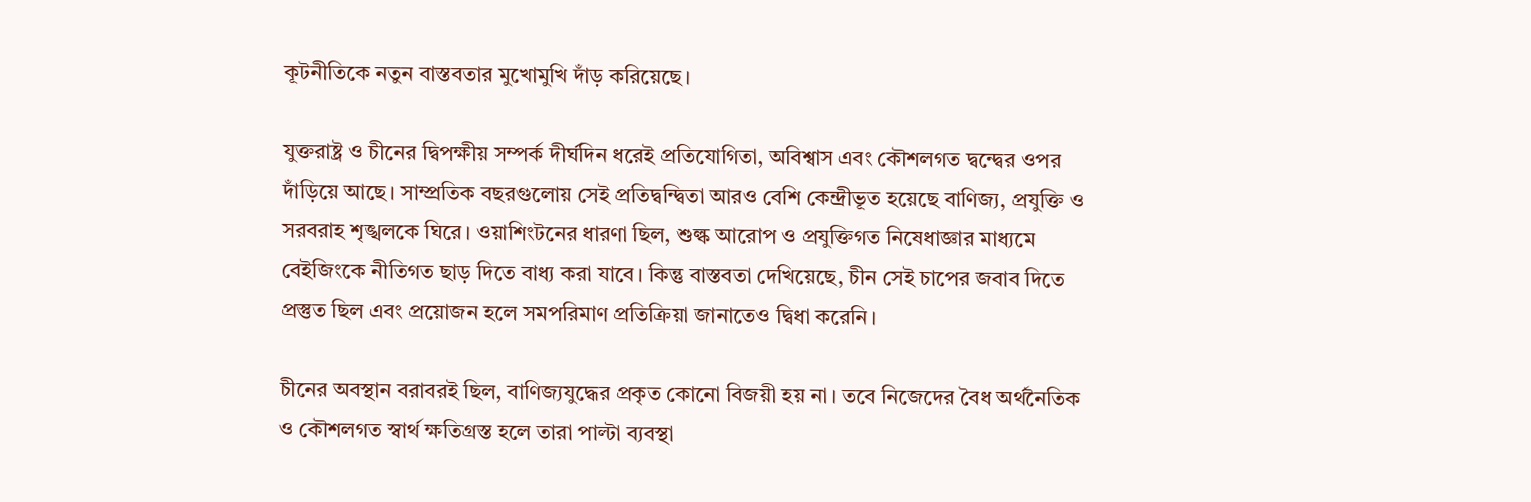কূটনীতিকে নতুন বাস্তবতার মুখোমুখি দাঁড় করিয়েছে।

যুক্তরাষ্ট্র ও চীনের দ্বিপক্ষীয় সম্পর্ক দীর্ঘদিন ধরেই প্রতিযোগিতা, অবিশ্বাস এবং কৌশলগত দ্বন্দ্বের ওপর দাঁড়িয়ে আছে। সাম্প্রতিক বছরগুলোয় সেই প্রতিদ্বন্দ্বিতা আরও বেশি কেন্দ্রীভূত হয়েছে বাণিজ্য, প্রযুক্তি ও সরবরাহ শৃঙ্খলকে ঘিরে। ওয়াশিংটনের ধারণা ছিল, শুল্ক আরোপ ও প্রযুক্তিগত নিষেধাজ্ঞার মাধ্যমে বেইজিংকে নীতিগত ছাড় দিতে বাধ্য করা যাবে। কিন্তু বাস্তবতা দেখিয়েছে, চীন সেই চাপের জবাব দিতে প্রস্তুত ছিল এবং প্রয়োজন হলে সমপরিমাণ প্রতিক্রিয়া জানাতেও দ্বিধা করেনি।

চীনের অবস্থান বরাবরই ছিল, বাণিজ্যযুদ্ধের প্রকৃত কোনো বিজয়ী হয় না। তবে নিজেদের বৈধ অর্থনৈতিক ও কৌশলগত স্বার্থ ক্ষতিগ্রস্ত হলে তারা পাল্টা ব্যবস্থা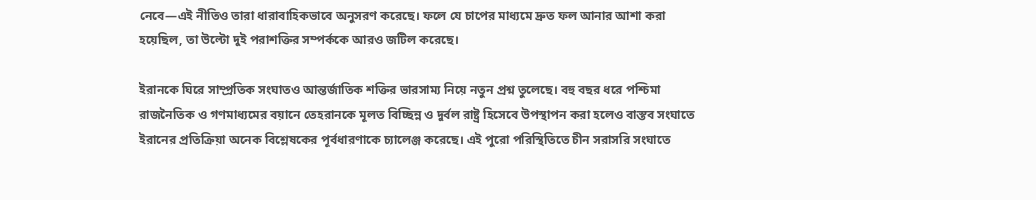নেবে—এই নীতিও তারা ধারাবাহিকভাবে অনুসরণ করেছে। ফলে যে চাপের মাধ্যমে দ্রুত ফল আনার আশা করা হয়েছিল, তা উল্টো দুই পরাশক্তির সম্পর্ককে আরও জটিল করেছে।

ইরানকে ঘিরে সাম্প্রতিক সংঘাতও আন্তর্জাতিক শক্তির ভারসাম্য নিয়ে নতুন প্রশ্ন তুলেছে। বহু বছর ধরে পশ্চিমা রাজনৈতিক ও গণমাধ্যমের বয়ানে তেহরানকে মূলত বিচ্ছিন্ন ও দুর্বল রাষ্ট্র হিসেবে উপস্থাপন করা হলেও বাস্তব সংঘাতে ইরানের প্রতিক্রিয়া অনেক বিশ্লেষকের পূর্বধারণাকে চ্যালেঞ্জ করেছে। এই পুরো পরিস্থিতিতে চীন সরাসরি সংঘাতে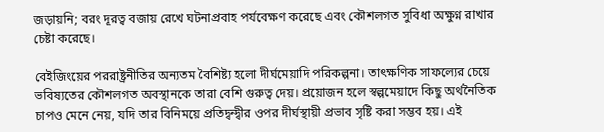জড়ায়নি; বরং দূরত্ব বজায় রেখে ঘটনাপ্রবাহ পর্যবেক্ষণ করেছে এবং কৌশলগত সুবিধা অক্ষুণ্ন রাখার চেষ্টা করেছে।

বেইজিংয়ের পররাষ্ট্রনীতির অন্যতম বৈশিষ্ট্য হলো দীর্ঘমেয়াদি পরিকল্পনা। তাৎক্ষণিক সাফল্যের চেয়ে ভবিষ্যতের কৌশলগত অবস্থানকে তারা বেশি গুরুত্ব দেয়। প্রয়োজন হলে স্বল্পমেয়াদে কিছু অর্থনৈতিক চাপও মেনে নেয়, যদি তার বিনিময়ে প্রতিদ্বন্দ্বীর ওপর দীর্ঘস্থায়ী প্রভাব সৃষ্টি করা সম্ভব হয়। এই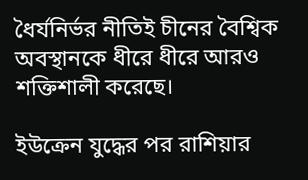ধৈর্যনির্ভর নীতিই চীনের বৈশ্বিক অবস্থানকে ধীরে ধীরে আরও শক্তিশালী করেছে।

ইউক্রেন যুদ্ধের পর রাশিয়ার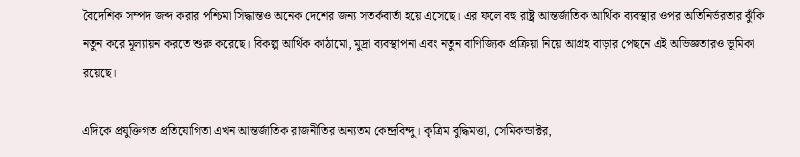বৈদেশিক সম্পদ জব্দ করার পশ্চিমা সিদ্ধান্তও অনেক দেশের জন্য সতর্কবার্তা হয়ে এসেছে। এর ফলে বহু রাষ্ট্র আন্তর্জাতিক আর্থিক ব্যবস্থার ওপর অতিনির্ভরতার ঝুঁকি নতুন করে মূল্যায়ন করতে শুরু করেছে। বিকল্প আর্থিক কাঠামো, মুদ্রা ব্যবস্থাপনা এবং নতুন বাণিজ্যিক প্রক্রিয়া নিয়ে আগ্রহ বাড়ার পেছনে এই অভিজ্ঞতারও ভূমিকা রয়েছে।

এদিকে প্রযুক্তিগত প্রতিযোগিতা এখন আন্তর্জাতিক রাজনীতির অন্যতম কেন্দ্রবিন্দু। কৃত্রিম বুদ্ধিমত্তা, সেমিকন্ডাক্টর,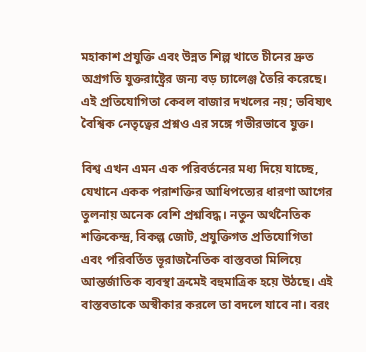মহাকাশ প্রযুক্তি এবং উন্নত শিল্প খাতে চীনের দ্রুত অগ্রগতি যুক্তরাষ্ট্রের জন্য বড় চ্যালেঞ্জ তৈরি করেছে। এই প্রতিযোগিতা কেবল বাজার দখলের নয়; ভবিষ্যৎ বৈশ্বিক নেতৃত্বের প্রশ্নও এর সঙ্গে গভীরভাবে যুক্ত।

বিশ্ব এখন এমন এক পরিবর্তনের মধ্য দিয়ে যাচ্ছে, যেখানে একক পরাশক্তির আধিপত্যের ধারণা আগের তুলনায় অনেক বেশি প্রশ্নবিদ্ধ। নতুন অর্থনৈতিক শক্তিকেন্দ্র, বিকল্প জোট, প্রযুক্তিগত প্রতিযোগিতা এবং পরিবর্তিত ভূরাজনৈতিক বাস্তবতা মিলিয়ে আন্তর্জাতিক ব্যবস্থা ক্রমেই বহুমাত্রিক হয়ে উঠছে। এই বাস্তবতাকে অস্বীকার করলে তা বদলে যাবে না। বরং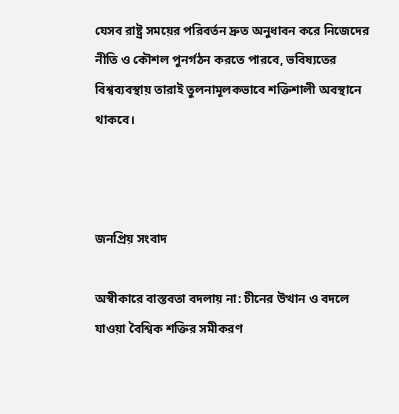যেসব রাষ্ট্র সময়ের পরিবর্তন দ্রুত অনুধাবন করে নিজেদের নীতি ও কৌশল পুনর্গঠন করতে পারবে, ভবিষ্যতের বিশ্বব্যবস্থায় তারাই তুলনামূলকভাবে শক্তিশালী অবস্থানে থাকবে।



জনপ্রিয় সংবাদ

অস্বীকারে বাস্তবতা বদলায় না: চীনের উত্থান ও বদলে যাওয়া বৈশ্বিক শক্তির সমীকরণ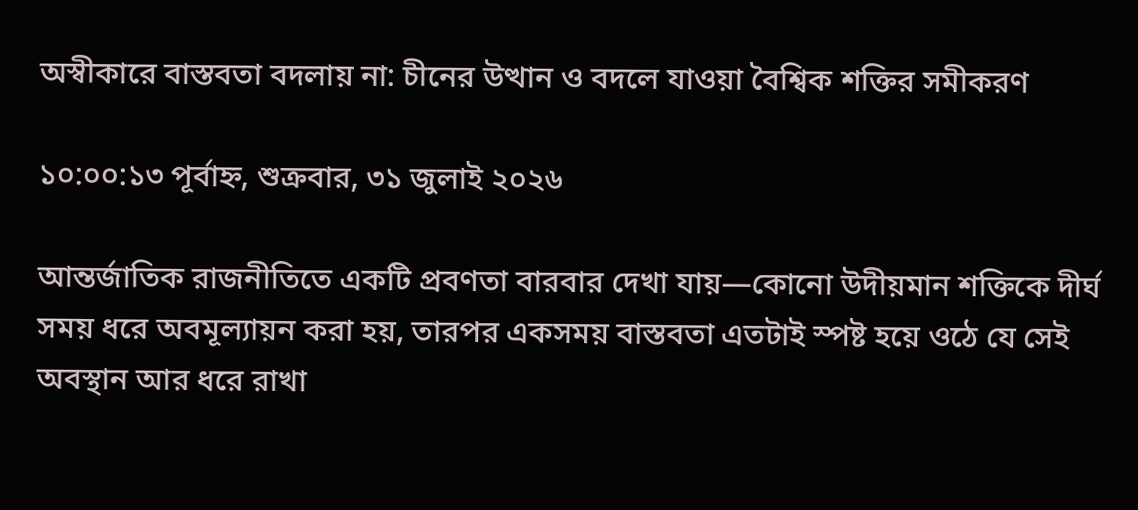অস্বীকারে বাস্তবতা বদলায় না: চীনের উত্থান ও বদলে যাওয়া বৈশ্বিক শক্তির সমীকরণ

১০:০০:১৩ পূর্বাহ্ন, শুক্রবার, ৩১ জুলাই ২০২৬

আন্তর্জাতিক রাজনীতিতে একটি প্রবণতা বারবার দেখা যায়—কোনো উদীয়মান শক্তিকে দীর্ঘ সময় ধরে অবমূল্যায়ন করা হয়, তারপর একসময় বাস্তবতা এতটাই স্পষ্ট হয়ে ওঠে যে সেই অবস্থান আর ধরে রাখা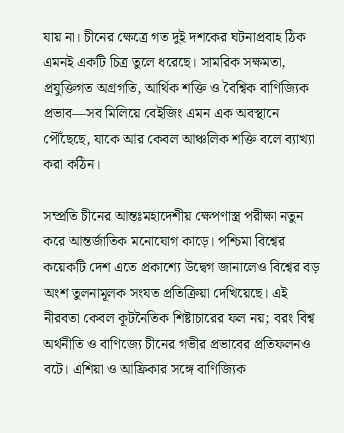যায় না। চীনের ক্ষেত্রে গত দুই দশকের ঘটনাপ্রবাহ ঠিক এমনই একটি চিত্র তুলে ধরেছে। সামরিক সক্ষমতা, প্রযুক্তিগত অগ্রগতি, আর্থিক শক্তি ও বৈশ্বিক বাণিজ্যিক প্রভাব—সব মিলিয়ে বেইজিং এমন এক অবস্থানে পৌঁছেছে, যাকে আর কেবল আঞ্চলিক শক্তি বলে ব্যাখ্যা করা কঠিন।

সম্প্রতি চীনের আন্তঃমহাদেশীয় ক্ষেপণাস্ত্র পরীক্ষা নতুন করে আন্তর্জাতিক মনোযোগ কাড়ে। পশ্চিমা বিশ্বের কয়েকটি দেশ এতে প্রকাশ্যে উদ্বেগ জানালেও বিশ্বের বড় অংশ তুলনামূলক সংযত প্রতিক্রিয়া দেখিয়েছে। এই নীরবতা কেবল কূটনৈতিক শিষ্টাচারের ফল নয়; বরং বিশ্ব অর্থনীতি ও বাণিজ্যে চীনের গভীর প্রভাবের প্রতিফলনও বটে। এশিয়া ও আফ্রিকার সঙ্গে বাণিজ্যিক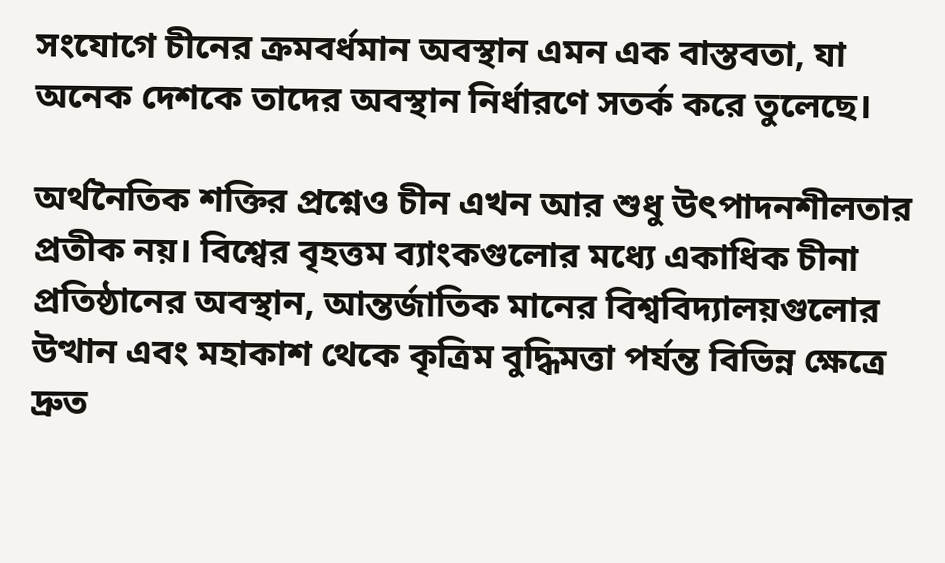সংযোগে চীনের ক্রমবর্ধমান অবস্থান এমন এক বাস্তবতা, যা অনেক দেশকে তাদের অবস্থান নির্ধারণে সতর্ক করে তুলেছে।

অর্থনৈতিক শক্তির প্রশ্নেও চীন এখন আর শুধু উৎপাদনশীলতার প্রতীক নয়। বিশ্বের বৃহত্তম ব্যাংকগুলোর মধ্যে একাধিক চীনা প্রতিষ্ঠানের অবস্থান, আন্তর্জাতিক মানের বিশ্ববিদ্যালয়গুলোর উত্থান এবং মহাকাশ থেকে কৃত্রিম বুদ্ধিমত্তা পর্যন্ত বিভিন্ন ক্ষেত্রে দ্রুত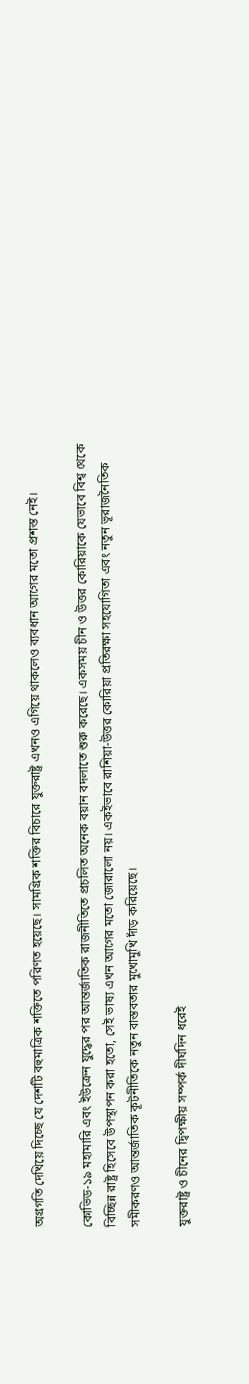অগ্রগতি দেখিয়ে দিচ্ছে যে দেশটি বহুমাত্রিক শক্তিতে পরিণত হয়েছে। সামগ্রিক শক্তির বিচারে যুক্তরাষ্ট্র এখনও এগিয়ে থাকলেও ব্যবধান আগের মতো প্রশস্ত নেই।

কোভিড-১৯ মহামারি এবং ইউক্রেন যুদ্ধের পর আন্তর্জাতিক রাজনীতিতে প্রচলিত অনেক বয়ান বদলাতে শুরু করেছে। একসময় চীন ও উত্তর কোরিয়াকে যেভাবে বিশ্ব থেকে বিচ্ছিন্ন রাষ্ট্র হিসেবে উপস্থাপন করা হতো, সেই ভাষ্য এখন আগের মতো জোরালো নয়। একইভাবে রাশিয়া-উত্তর কোরিয়া প্রতিরক্ষা সহযোগিতা এবং নতুন ভূরাজনৈতিক সমীকরণও আন্তর্জাতিক কূটনীতিকে নতুন বাস্তবতার মুখোমুখি দাঁড় করিয়েছে।

যুক্তরাষ্ট্র ও চীনের দ্বিপক্ষীয় সম্পর্ক দীর্ঘদিন ধরেই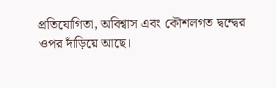প্রতিযোগিতা, অবিশ্বাস এবং কৌশলগত দ্বন্দ্বের ওপর দাঁড়িয়ে আছে।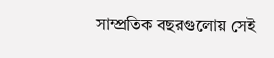সাম্প্রতিক বছরগুলোয় সেই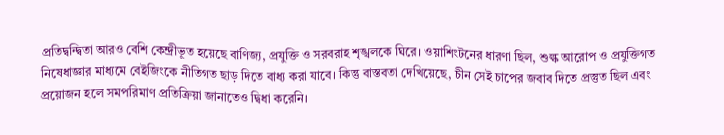প্রতিদ্বন্দ্বিতা আরও বেশি কেন্দ্রীভূত হয়েছে বাণিজ্য, প্রযুক্তি ও সরবরাহ শৃঙ্খলকে ঘিরে। ওয়াশিংটনের ধারণা ছিল, শুল্ক আরোপ ও প্রযুক্তিগত নিষেধাজ্ঞার মাধ্যমে বেইজিংকে নীতিগত ছাড় দিতে বাধ্য করা যাবে। কিন্তু বাস্তবতা দেখিয়েছে, চীন সেই চাপের জবাব দিতে প্রস্তুত ছিল এবং প্রয়োজন হলে সমপরিমাণ প্রতিক্রিয়া জানাতেও দ্বিধা করেনি।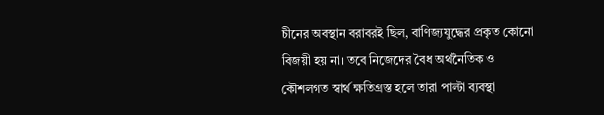চীনের অবস্থান বরাবরই ছিল, বাণিজ্যযুদ্ধের প্রকৃত কোনো বিজয়ী হয় না। তবে নিজেদের বৈধ অর্থনৈতিক ও কৌশলগত স্বার্থ ক্ষতিগ্রস্ত হলে তারা পাল্টা ব্যবস্থা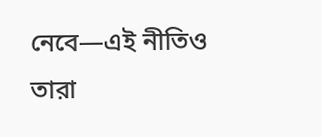নেবে—এই নীতিও তারা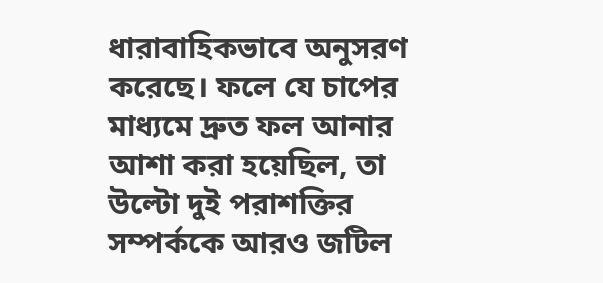ধারাবাহিকভাবে অনুসরণ করেছে। ফলে যে চাপের মাধ্যমে দ্রুত ফল আনার আশা করা হয়েছিল, তা উল্টো দুই পরাশক্তির সম্পর্ককে আরও জটিল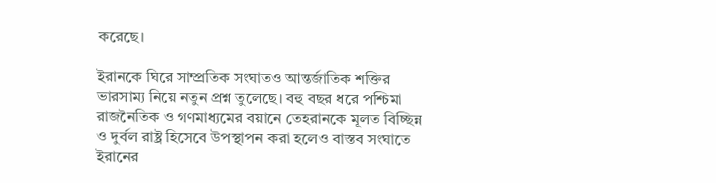করেছে।

ইরানকে ঘিরে সাম্প্রতিক সংঘাতও আন্তর্জাতিক শক্তির ভারসাম্য নিয়ে নতুন প্রশ্ন তুলেছে। বহু বছর ধরে পশ্চিমা রাজনৈতিক ও গণমাধ্যমের বয়ানে তেহরানকে মূলত বিচ্ছিন্ন ও দুর্বল রাষ্ট্র হিসেবে উপস্থাপন করা হলেও বাস্তব সংঘাতে ইরানের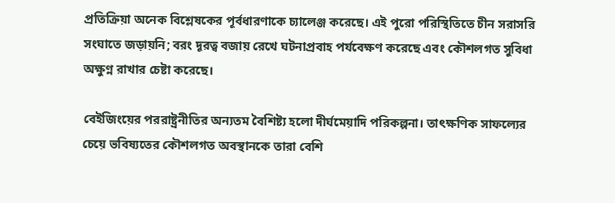প্রতিক্রিয়া অনেক বিশ্লেষকের পূর্বধারণাকে চ্যালেঞ্জ করেছে। এই পুরো পরিস্থিতিতে চীন সরাসরি সংঘাতে জড়ায়নি; বরং দূরত্ব বজায় রেখে ঘটনাপ্রবাহ পর্যবেক্ষণ করেছে এবং কৌশলগত সুবিধা অক্ষুণ্ন রাখার চেষ্টা করেছে।

বেইজিংয়ের পররাষ্ট্রনীতির অন্যতম বৈশিষ্ট্য হলো দীর্ঘমেয়াদি পরিকল্পনা। তাৎক্ষণিক সাফল্যের চেয়ে ভবিষ্যতের কৌশলগত অবস্থানকে তারা বেশি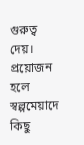গুরুত্ব দেয়। প্রয়োজন হলে স্বল্পমেয়াদে কিছু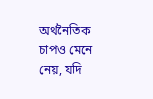অর্থনৈতিক চাপও মেনে নেয়, যদি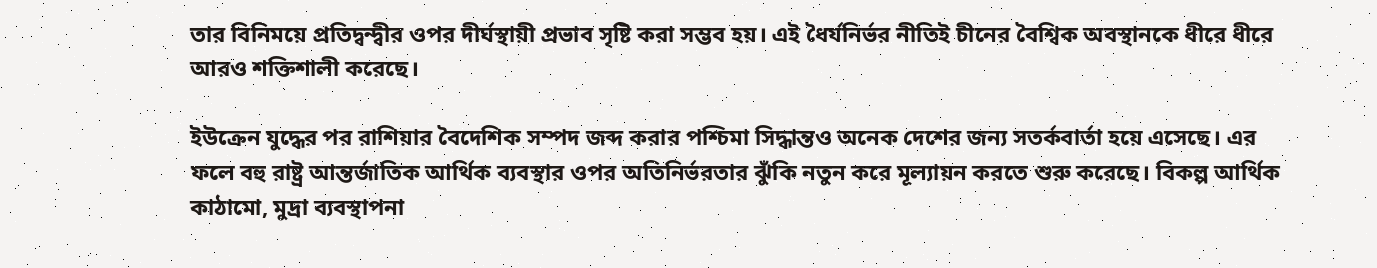তার বিনিময়ে প্রতিদ্বন্দ্বীর ওপর দীর্ঘস্থায়ী প্রভাব সৃষ্টি করা সম্ভব হয়। এই ধৈর্যনির্ভর নীতিই চীনের বৈশ্বিক অবস্থানকে ধীরে ধীরে আরও শক্তিশালী করেছে।

ইউক্রেন যুদ্ধের পর রাশিয়ার বৈদেশিক সম্পদ জব্দ করার পশ্চিমা সিদ্ধান্তও অনেক দেশের জন্য সতর্কবার্তা হয়ে এসেছে। এর ফলে বহু রাষ্ট্র আন্তর্জাতিক আর্থিক ব্যবস্থার ওপর অতিনির্ভরতার ঝুঁকি নতুন করে মূল্যায়ন করতে শুরু করেছে। বিকল্প আর্থিক কাঠামো, মুদ্রা ব্যবস্থাপনা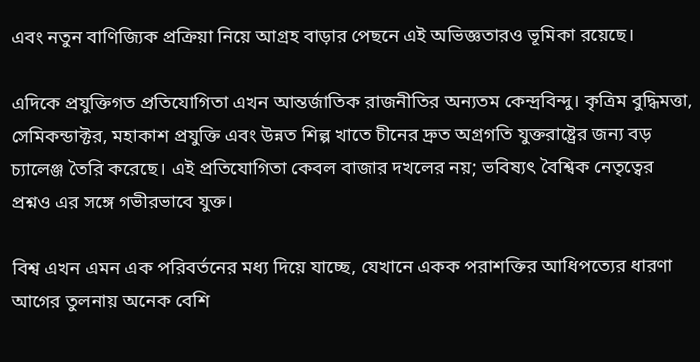এবং নতুন বাণিজ্যিক প্রক্রিয়া নিয়ে আগ্রহ বাড়ার পেছনে এই অভিজ্ঞতারও ভূমিকা রয়েছে।

এদিকে প্রযুক্তিগত প্রতিযোগিতা এখন আন্তর্জাতিক রাজনীতির অন্যতম কেন্দ্রবিন্দু। কৃত্রিম বুদ্ধিমত্তা, সেমিকন্ডাক্টর, মহাকাশ প্রযুক্তি এবং উন্নত শিল্প খাতে চীনের দ্রুত অগ্রগতি যুক্তরাষ্ট্রের জন্য বড় চ্যালেঞ্জ তৈরি করেছে। এই প্রতিযোগিতা কেবল বাজার দখলের নয়; ভবিষ্যৎ বৈশ্বিক নেতৃত্বের প্রশ্নও এর সঙ্গে গভীরভাবে যুক্ত।

বিশ্ব এখন এমন এক পরিবর্তনের মধ্য দিয়ে যাচ্ছে, যেখানে একক পরাশক্তির আধিপত্যের ধারণা আগের তুলনায় অনেক বেশি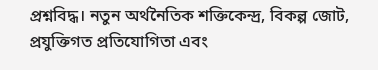প্রশ্নবিদ্ধ। নতুন অর্থনৈতিক শক্তিকেন্দ্র, বিকল্প জোট, প্রযুক্তিগত প্রতিযোগিতা এবং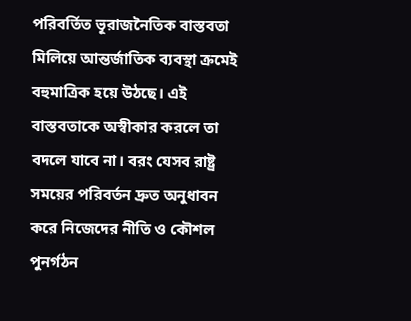পরিবর্তিত ভূরাজনৈতিক বাস্তবতা মিলিয়ে আন্তর্জাতিক ব্যবস্থা ক্রমেই বহুমাত্রিক হয়ে উঠছে। এই বাস্তবতাকে অস্বীকার করলে তা বদলে যাবে না। বরং যেসব রাষ্ট্র সময়ের পরিবর্তন দ্রুত অনুধাবন করে নিজেদের নীতি ও কৌশল পুনর্গঠন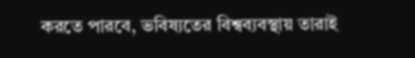করতে পারবে, ভবিষ্যতের বিশ্বব্যবস্থায় তারাই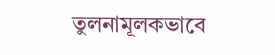তুলনামূলকভাবে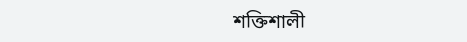শক্তিশালী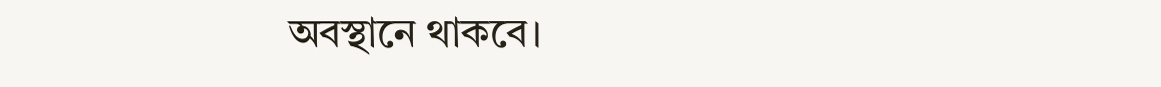অবস্থানে থাকবে।